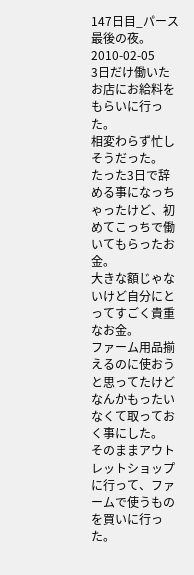147日目_パース最後の夜。2010-02-05
3日だけ働いたお店にお給料をもらいに行った。
相変わらず忙しそうだった。
たった3日で辞める事になっちゃったけど、初めてこっちで働いてもらったお金。
大きな額じゃないけど自分にとってすごく貴重なお金。
ファーム用品揃えるのに使おうと思ってたけどなんかもったいなくて取っておく事にした。
そのままアウトレットショップに行って、ファームで使うものを買いに行った。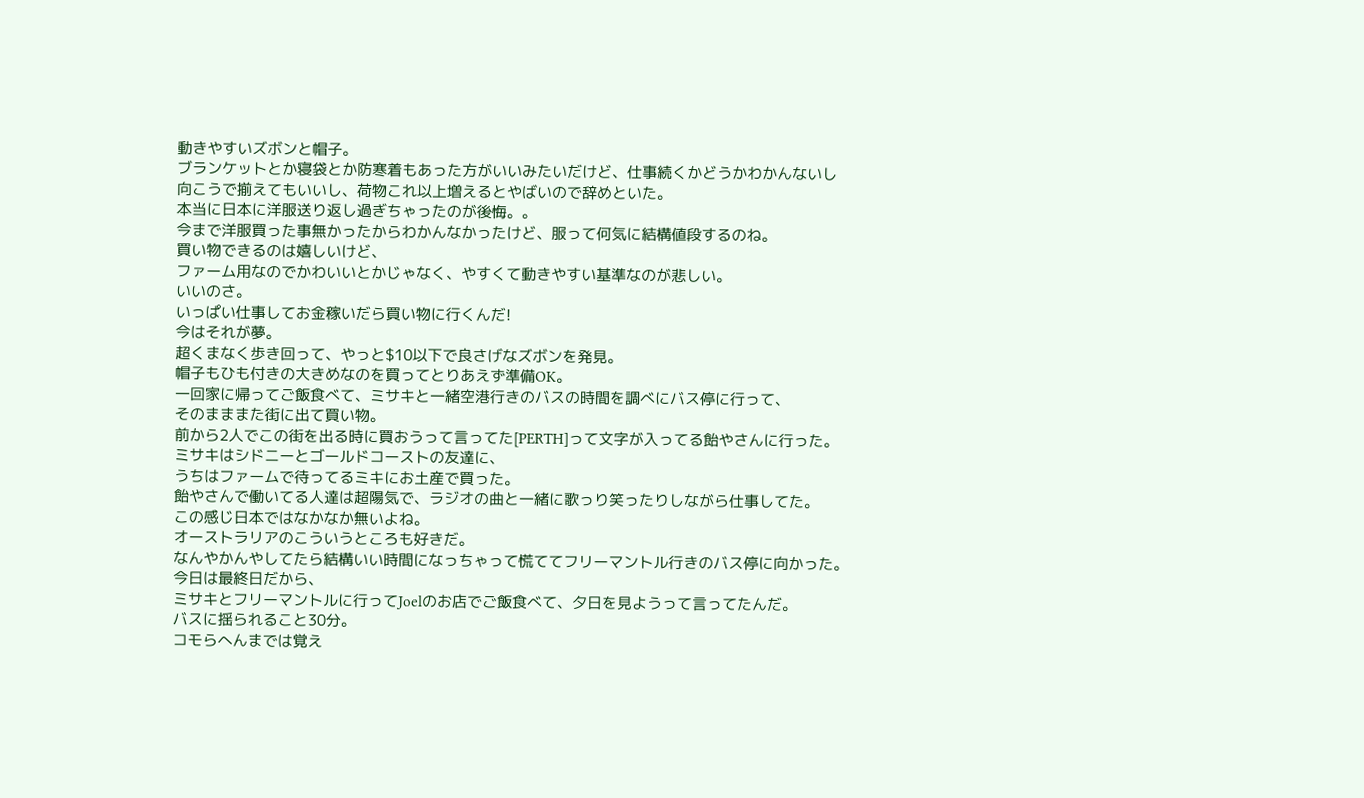動きやすいズボンと帽子。
ブランケットとか寝袋とか防寒着もあった方がいいみたいだけど、仕事続くかどうかわかんないし
向こうで揃えてもいいし、荷物これ以上増えるとやばいので辞めといた。
本当に日本に洋服送り返し過ぎちゃったのが後悔。。
今まで洋服買った事無かったからわかんなかったけど、服って何気に結構値段するのね。
買い物できるのは嬉しいけど、
ファーム用なのでかわいいとかじゃなく、やすくて動きやすい基準なのが悲しい。
いいのさ。
いっぱい仕事してお金稼いだら買い物に行くんだ!
今はそれが夢。
超くまなく歩き回って、やっと$10以下で良さげなズボンを発見。
帽子もひも付きの大きめなのを買ってとりあえず準備OK。
一回家に帰ってご飯食べて、ミサキと一緒空港行きのバスの時間を調べにバス停に行って、
そのまままた街に出て買い物。
前から2人でこの街を出る時に買おうって言ってた[PERTH]って文字が入ってる飴やさんに行った。
ミサキはシドニーとゴールドコーストの友達に、
うちはファームで待ってるミキにお土産で買った。
飴やさんで働いてる人達は超陽気で、ラジオの曲と一緒に歌っり笑ったりしながら仕事してた。
この感じ日本ではなかなか無いよね。
オーストラリアのこういうところも好きだ。
なんやかんやしてたら結構いい時間になっちゃって慌ててフリーマントル行きのバス停に向かった。
今日は最終日だから、
ミサキとフリーマントルに行ってJoelのお店でご飯食べて、夕日を見ようって言ってたんだ。
バスに揺られること30分。
コモらへんまでは覚え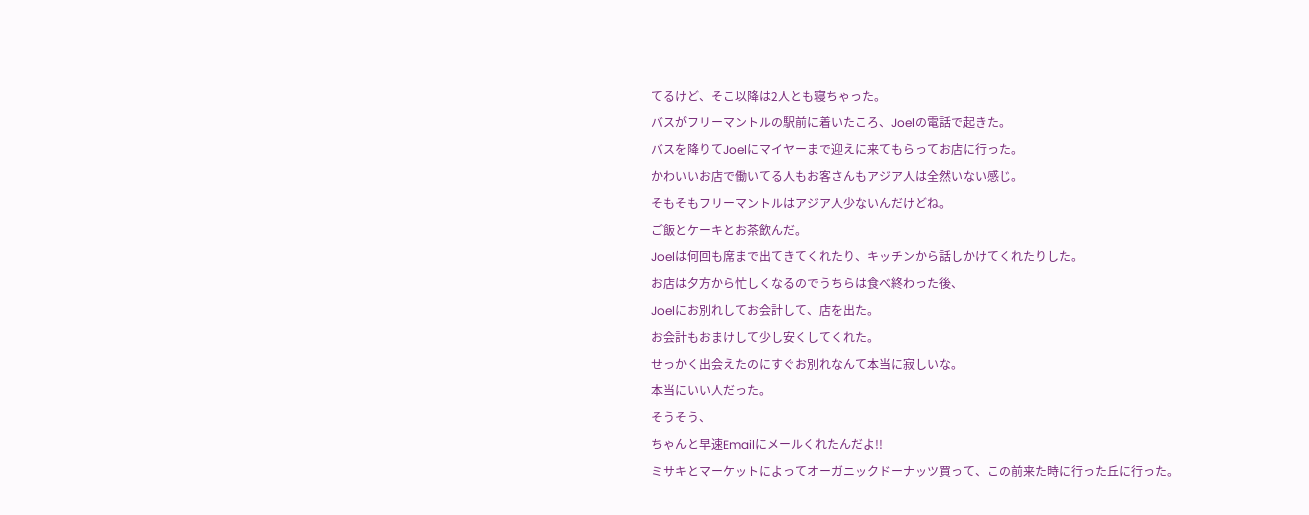てるけど、そこ以降は2人とも寝ちゃった。
バスがフリーマントルの駅前に着いたころ、Joelの電話で起きた。
バスを降りてJoelにマイヤーまで迎えに来てもらってお店に行った。
かわいいお店で働いてる人もお客さんもアジア人は全然いない感じ。
そもそもフリーマントルはアジア人少ないんだけどね。
ご飯とケーキとお茶飲んだ。
Joelは何回も席まで出てきてくれたり、キッチンから話しかけてくれたりした。
お店は夕方から忙しくなるのでうちらは食べ終わった後、
Joelにお別れしてお会計して、店を出た。
お会計もおまけして少し安くしてくれた。
せっかく出会えたのにすぐお別れなんて本当に寂しいな。
本当にいい人だった。
そうそう、
ちゃんと早速Emailにメールくれたんだよ!!
ミサキとマーケットによってオーガニックドーナッツ買って、この前来た時に行った丘に行った。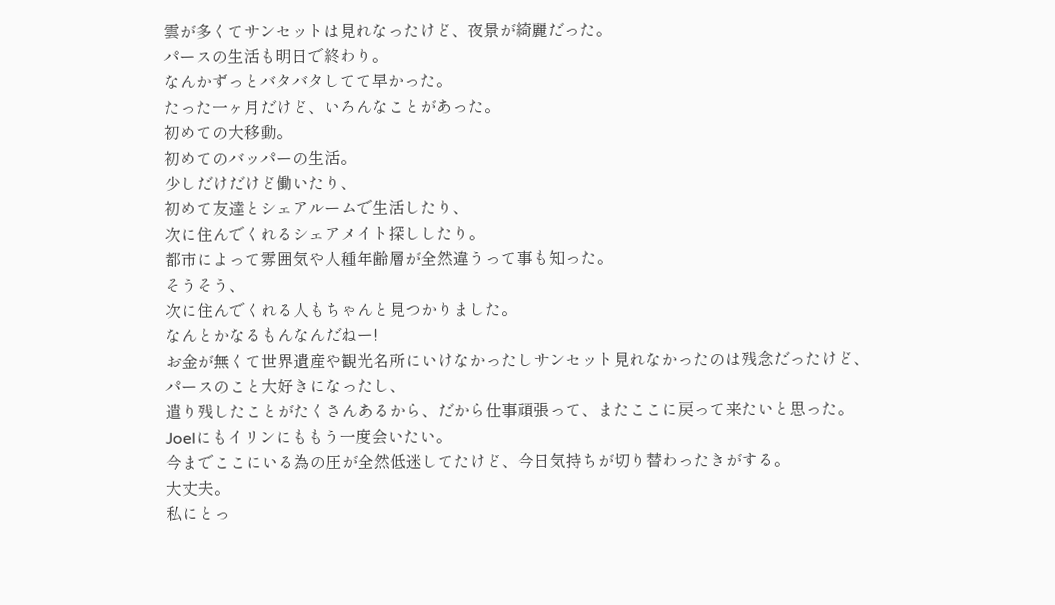雲が多くてサンセットは見れなったけど、夜景が綺麗だった。
パースの生活も明日で終わり。
なんかずっとバタバタしてて早かった。
たった一ヶ月だけど、いろんなことがあった。
初めての大移動。
初めてのバッパーの生活。
少しだけだけど働いたり、
初めて友達とシェアルームで生活したり、
次に住んでくれるシェアメイト探ししたり。
都市によって雰囲気や人種年齢層が全然違うって事も知った。
そうそう、
次に住んでくれる人もちゃんと見つかりました。
なんとかなるもんなんだねー!
お金が無くて世界遺産や観光名所にいけなかったしサンセット見れなかったのは残念だったけど、
パースのこと大好きになったし、
遣り残したことがたくさんあるから、だから仕事頑張って、またここに戻って来たいと思った。
Joelにもイリンにももう一度会いたい。
今までここにいる為の圧が全然低迷してたけど、今日気持ちが切り替わったきがする。
大丈夫。
私にとっ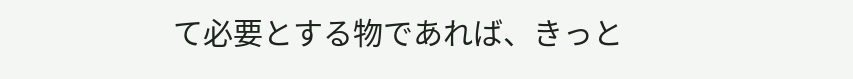て必要とする物であれば、きっと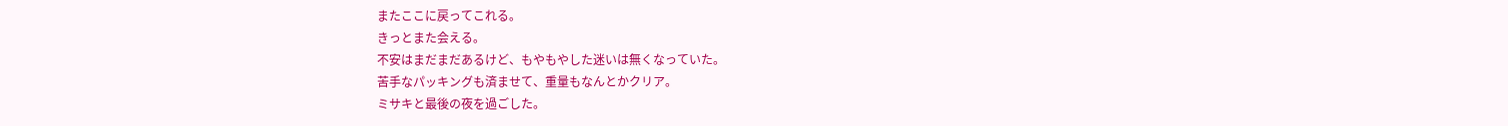またここに戻ってこれる。
きっとまた会える。
不安はまだまだあるけど、もやもやした迷いは無くなっていた。
苦手なパッキングも済ませて、重量もなんとかクリア。
ミサキと最後の夜を過ごした。